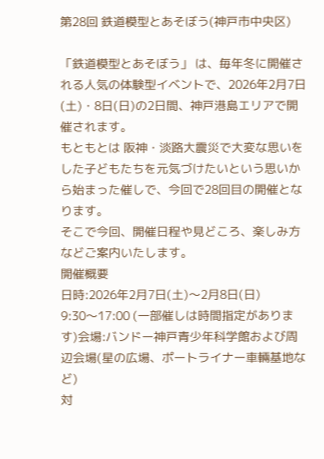第28回 鉄道模型とあそぼう(神戸市中央区)

「鉄道模型とあそぼう」 は、毎年冬に開催される人気の体験型イベントで、2026年2月7日(土)・8日(日)の2日間、神戸港島エリアで開催されます。
もともとは 阪神・淡路大震災で大変な思いをした子どもたちを元気づけたいという思いから始まった催しで、今回で28回目の開催となります。
そこで今回、開催日程や見どころ、楽しみ方などご案内いたします。
開催概要
日時:2026年2月7日(土)〜2月8日(日)
9:30〜17:00 (一部催しは時間指定があります)会場:バンドー神戸青少年科学館および周辺会場(星の広場、ポートライナー車輛基地など)
対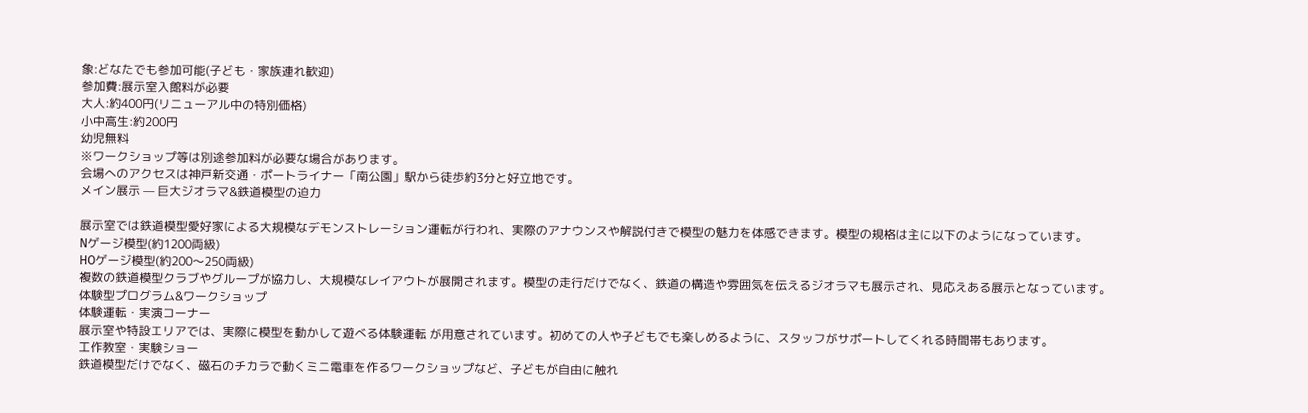象:どなたでも参加可能(子ども・家族連れ歓迎)
参加費:展示室入館料が必要
大人:約400円(リニューアル中の特別価格)
小中高生:約200円
幼児無料
※ワークショップ等は別途参加料が必要な場合があります。
会場へのアクセスは神戸新交通・ポートライナー「南公園」駅から徒歩約3分と好立地です。
メイン展示 — 巨大ジオラマ&鉄道模型の迫力

展示室では鉄道模型愛好家による大規模なデモンストレーション運転が行われ、実際のアナウンスや解説付きで模型の魅力を体感できます。模型の規格は主に以下のようになっています。
Nゲージ模型(約1200両級)
HOゲージ模型(約200〜250両級)
複数の鉄道模型クラブやグループが協力し、大規模なレイアウトが展開されます。模型の走行だけでなく、鉄道の構造や雰囲気を伝えるジオラマも展示され、見応えある展示となっています。
体験型プログラム&ワークショップ
体験運転・実演コーナー
展示室や特設エリアでは、実際に模型を動かして遊べる体験運転 が用意されています。初めての人や子どもでも楽しめるように、スタッフがサポートしてくれる時間帯もあります。
工作教室・実験ショー
鉄道模型だけでなく、磁石のチカラで動くミニ電車を作るワークショップなど、子どもが自由に触れ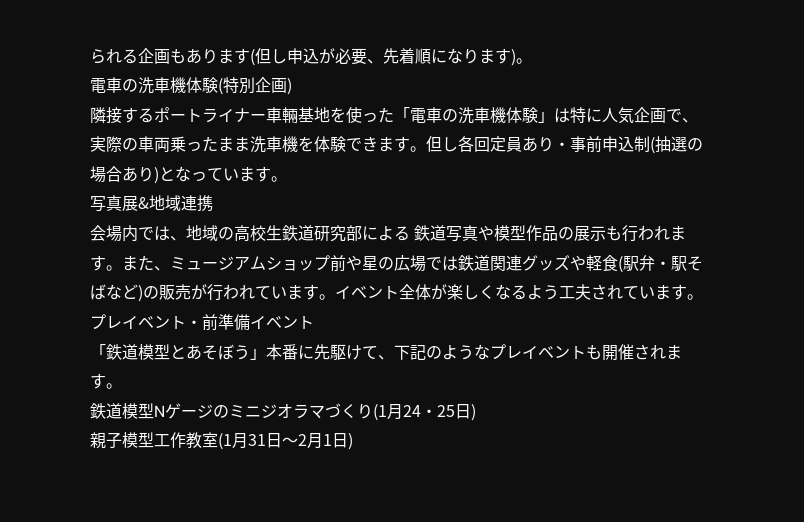られる企画もあります(但し申込が必要、先着順になります)。
電車の洗車機体験(特別企画)
隣接するポートライナー車輛基地を使った「電車の洗車機体験」は特に人気企画で、実際の車両乗ったまま洗車機を体験できます。但し各回定員あり・事前申込制(抽選の場合あり)となっています。
写真展&地域連携
会場内では、地域の高校生鉄道研究部による 鉄道写真や模型作品の展示も行われます。また、ミュージアムショップ前や星の広場では鉄道関連グッズや軽食(駅弁・駅そばなど)の販売が行われています。イベント全体が楽しくなるよう工夫されています。
プレイベント・前準備イベント
「鉄道模型とあそぼう」本番に先駆けて、下記のようなプレイベントも開催されます。
鉄道模型Nゲージのミニジオラマづくり(1月24・25日)
親子模型工作教室(1月31日〜2月1日)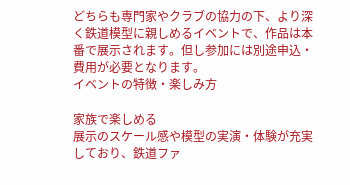どちらも専門家やクラブの協力の下、より深く鉄道模型に親しめるイベントで、作品は本番で展示されます。但し参加には別途申込・費用が必要となります。
イベントの特徴・楽しみ方

家族で楽しめる
展示のスケール感や模型の実演・体験が充実しており、鉄道ファ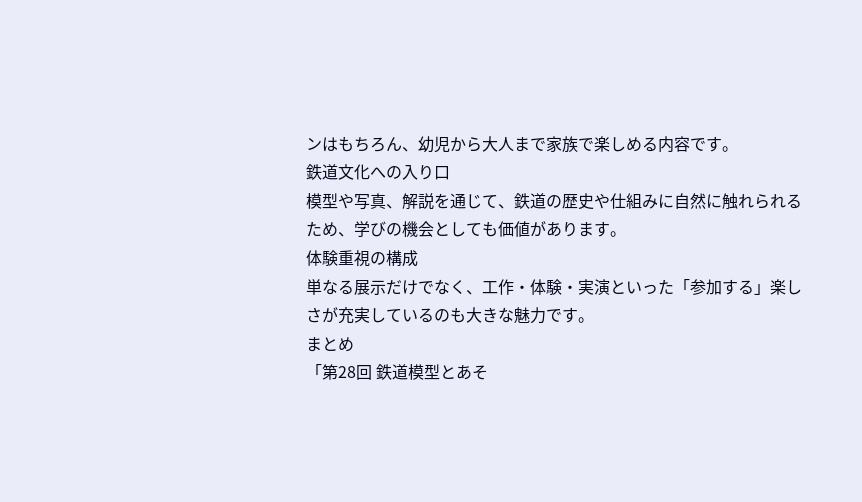ンはもちろん、幼児から大人まで家族で楽しめる内容です。
鉄道文化への入り口
模型や写真、解説を通じて、鉄道の歴史や仕組みに自然に触れられるため、学びの機会としても価値があります。
体験重視の構成
単なる展示だけでなく、工作・体験・実演といった「参加する」楽しさが充実しているのも大きな魅力です。
まとめ
「第28回 鉄道模型とあそ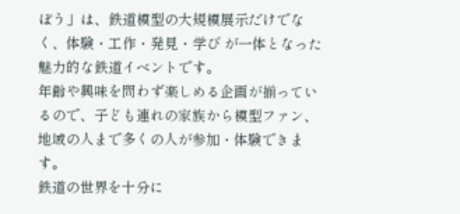ぼう」は、鉄道模型の大規模展示だけでなく、体験・工作・発見・学び が一体となった魅力的な鉄道イベントです。
年齢や興味を問わず楽しめる企画が揃っているので、子ども連れの家族から模型ファン、地域の人まで多くの人が参加・体験できます。
鉄道の世界を十分に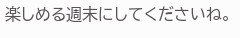楽しめる週末にしてくださいね。